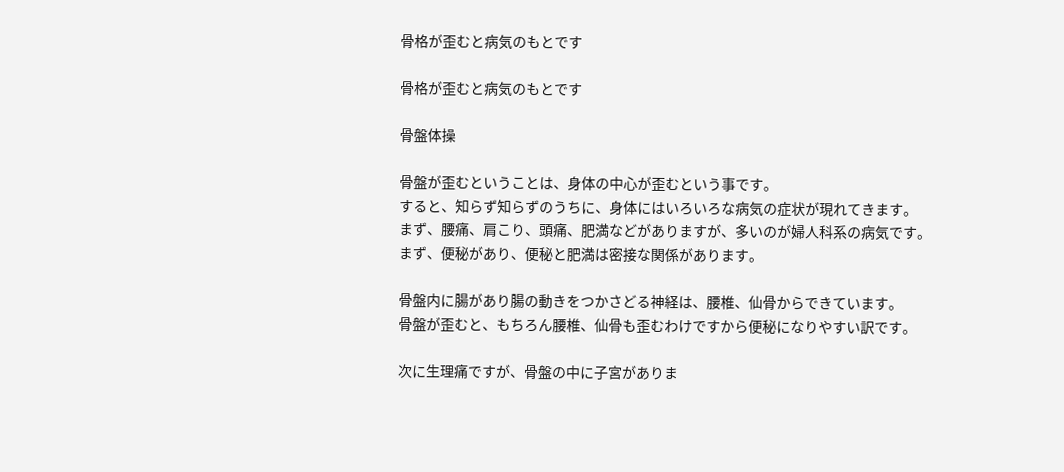骨格が歪むと病気のもとです

骨格が歪むと病気のもとです

骨盤体操

骨盤が歪むということは、身体の中心が歪むという事です。
すると、知らず知らずのうちに、身体にはいろいろな病気の症状が現れてきます。
まず、腰痛、肩こり、頭痛、肥満などがありますが、多いのが婦人科系の病気です。
まず、便秘があり、便秘と肥満は密接な関係があります。

骨盤内に腸があり腸の動きをつかさどる神経は、腰椎、仙骨からできています。
骨盤が歪むと、もちろん腰椎、仙骨も歪むわけですから便秘になりやすい訳です。

次に生理痛ですが、骨盤の中に子宮がありま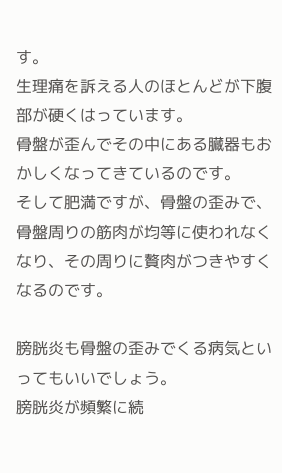す。
生理痛を訴える人のほとんどが下腹部が硬くはっています。
骨盤が歪んでその中にある臓器もおかしくなってきているのです。
そして肥満ですが、骨盤の歪みで、骨盤周りの筋肉が均等に使われなくなり、その周りに贅肉がつきやすくなるのです。

膀胱炎も骨盤の歪みでくる病気といってもいいでしょう。
膀胱炎が頻繁に続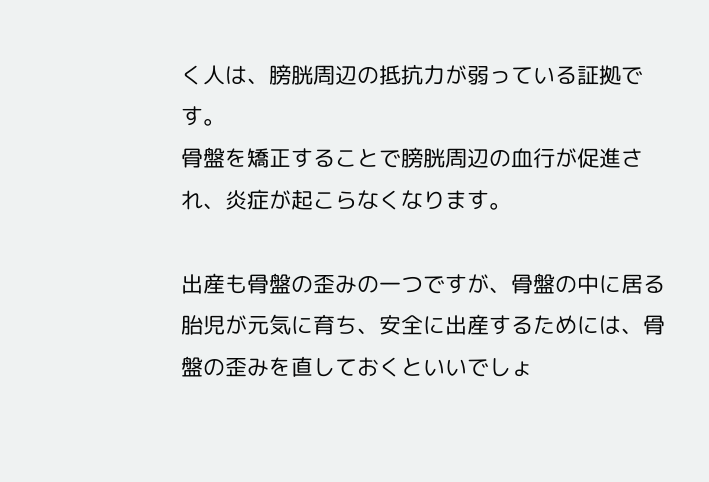く人は、膀胱周辺の抵抗力が弱っている証拠です。
骨盤を矯正することで膀胱周辺の血行が促進され、炎症が起こらなくなります。

出産も骨盤の歪みの一つですが、骨盤の中に居る胎児が元気に育ち、安全に出産するためには、骨盤の歪みを直しておくといいでしょ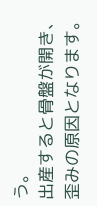う。
出産すると骨盤が開き、歪みの原因となります。